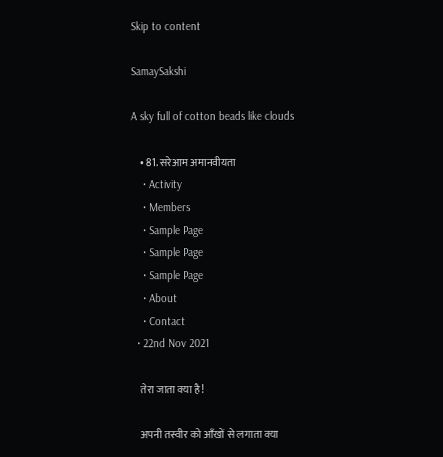Skip to content

SamaySakshi

A sky full of cotton beads like clouds

    • 81. सरेआम अमानवीयता
    • Activity
    • Members
    • Sample Page
    • Sample Page
    • Sample Page
    • About
    • Contact
  • 22nd Nov 2021

    तेरा जाता क्या है!

    अपनी तस्वीर को आँखों से लगाता क्या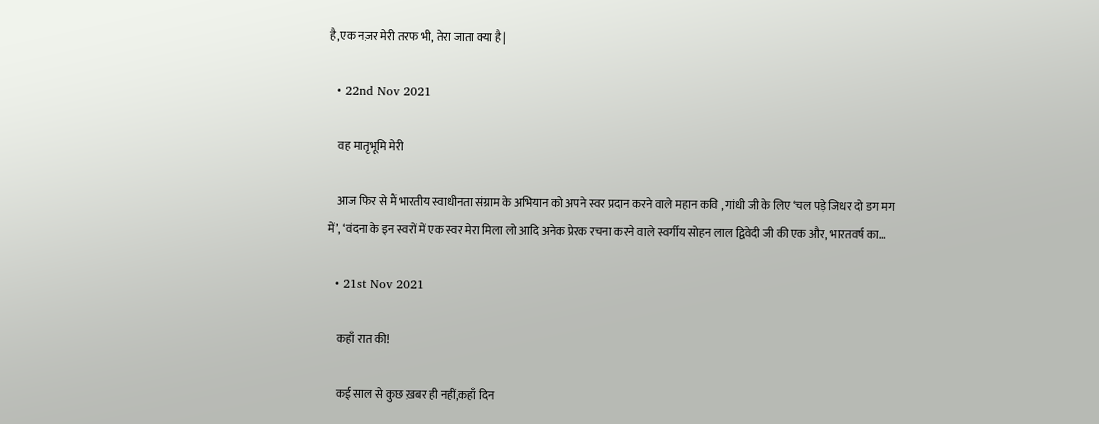है,एक नज़र मेरी तरफ भी, तेरा जाता क्या है|

  • 22nd Nov 2021

    वह मातृभूमि मेरी

    आज फिर से मैं भारतीय स्वाधीनता संग्राम के अभियान को अपने स्वर प्रदान करने वाले महान कवि , गांधी जी के लिए ‘चल पड़े जिधर दो डग मग में’, ‘वंदना के इन स्वरों में एक स्वर मेरा मिला लो आदि अनेक प्रेरक रचना करने वाले स्वर्गीय सोहन लाल द्विवेदी जी की एक और, भारतवर्ष का…

  • 21st Nov 2021

    कहाँ रात की!

    कई साल से कुछ ख़बर ही नहीं,कहाँ दिन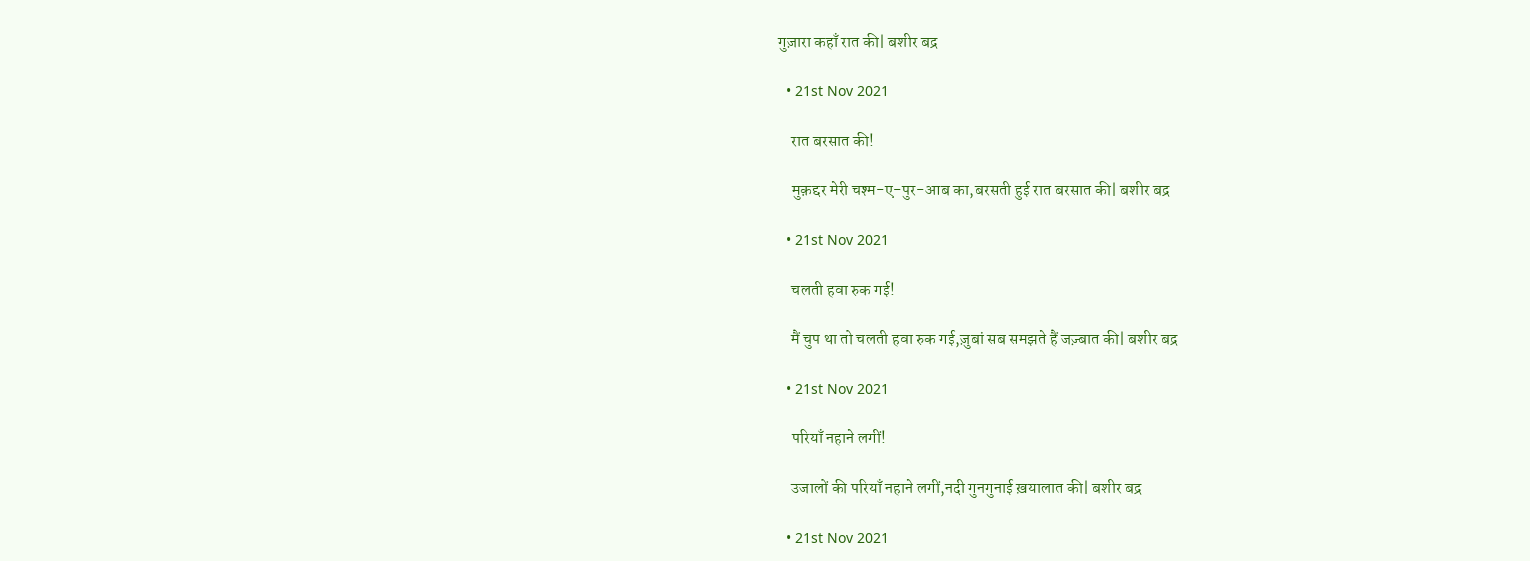गुज़ारा कहाँ रात की| बशीर बद्र

  • 21st Nov 2021

    रात बरसात की!

    मुक़द्दर मेरी चश्म-ए-पुर-आब का,बरसती हुई रात बरसात की| बशीर बद्र

  • 21st Nov 2021

    चलती हवा रुक गई!

    मैं चुप था तो चलती हवा रुक गई,ज़ुबां सब समझते हैं जज़्बात की| बशीर बद्र

  • 21st Nov 2021

    परियाँ नहाने लगीं!

    उजालों की परियाँ नहाने लगीं,नदी गुनगुनाई ख़यालात की| बशीर बद्र

  • 21st Nov 2021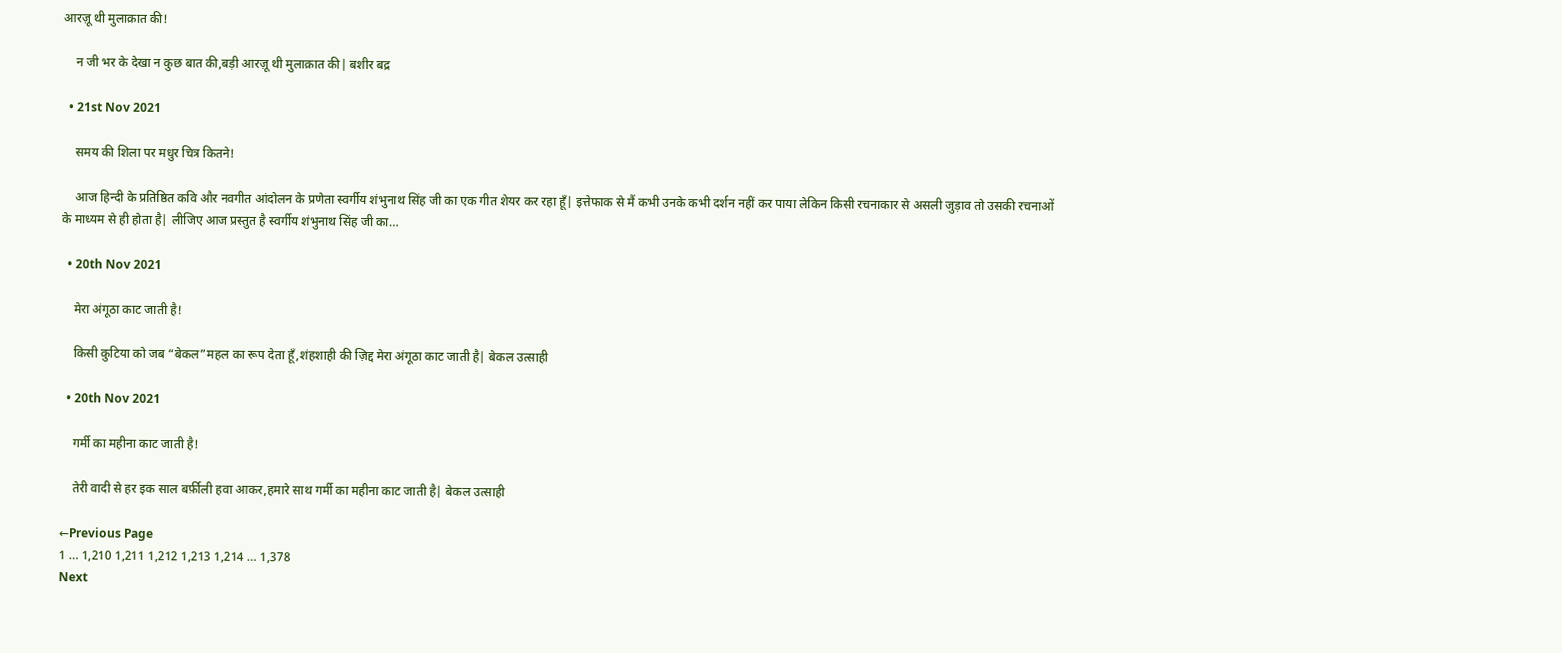आरज़ू थी मुलाक़ात की!

    न जी भर के देखा न कुछ बात की,बड़ी आरज़ू थी मुलाक़ात की| बशीर बद्र

  • 21st Nov 2021

    समय की शिला पर मधुर चित्र कितने!

    आज हिन्दी के प्रतिष्ठित कवि और नवगीत आंदोलन के प्रणेता स्वर्गीय शंभुनाथ सिंह जी का एक गीत शेयर कर रहा हूँ| इत्तेफाक से मैं कभी उनके कभी दर्शन नहीं कर पाया लेकिन किसी रचनाकार से असली जुड़ाव तो उसकी रचनाओं के माध्यम से ही होता है| लीजिए आज प्रस्तुत है स्वर्गीय शंभुनाथ सिंह जी का…

  • 20th Nov 2021

    मेरा अंगूठा काट जाती है!

    किसी कुटिया को जब “बेकल”महल का रूप देता हूँ,शंहशाही की ज़िद्द मेरा अंगूठा काट जाती है| बेकल उत्साही

  • 20th Nov 2021

    गर्मी का महीना काट जाती है!

    तेरी वादी से हर इक साल बर्फ़ीली हवा आकर,हमारे साथ गर्मी का महीना काट जाती है| बेकल उत्साही

←Previous Page
1 … 1,210 1,211 1,212 1,213 1,214 … 1,378
Next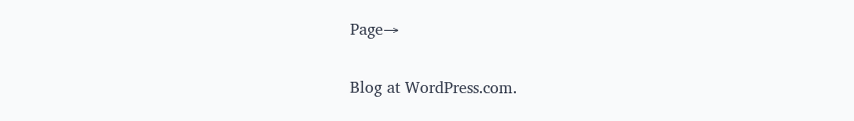Page→

Blog at WordPress.com.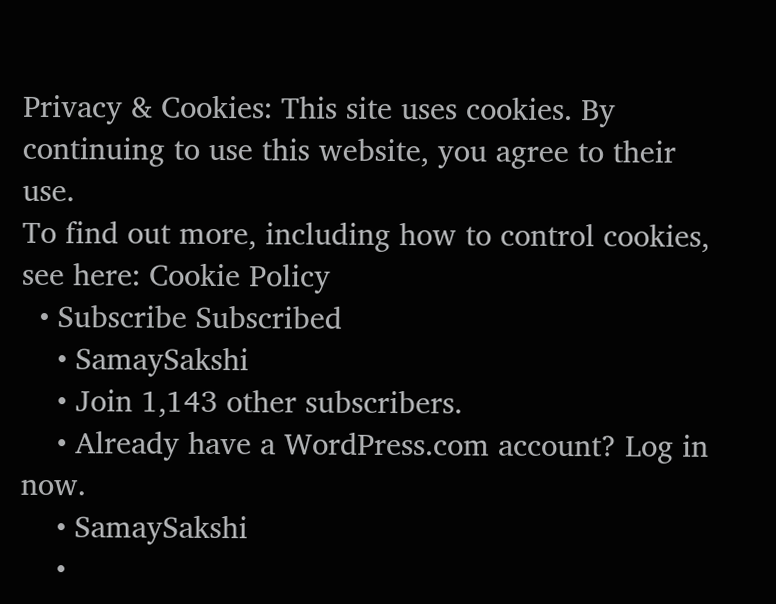Privacy & Cookies: This site uses cookies. By continuing to use this website, you agree to their use.
To find out more, including how to control cookies, see here: Cookie Policy
  • Subscribe Subscribed
    • SamaySakshi
    • Join 1,143 other subscribers.
    • Already have a WordPress.com account? Log in now.
    • SamaySakshi
    •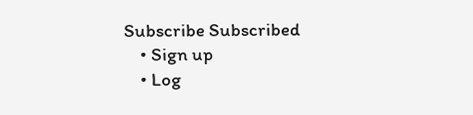Subscribe Subscribed
    • Sign up
    • Log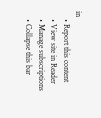in
    • Report this content
    • View site in Reader
    • Manage subscriptions
    • Collapse this bar